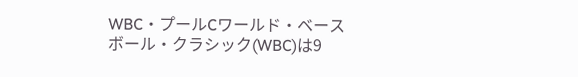WBC・プールCワールド・ベースボール・クラシック(WBC)は9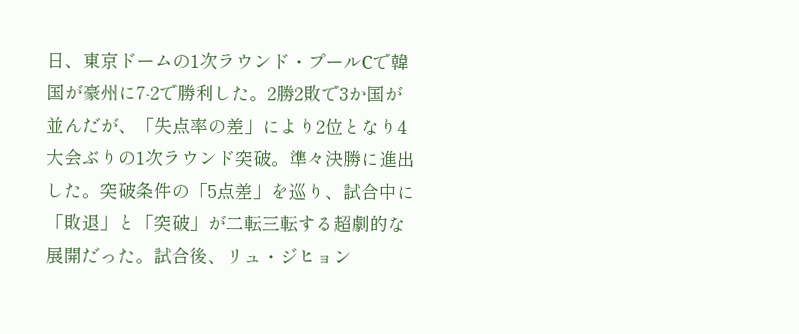日、東京ドームの1次ラウンド・プールCで韓国が豪州に7-2で勝利した。2勝2敗で3か国が並んだが、「失点率の差」により2位となり4大会ぶりの1次ラウンド突破。準々決勝に進出した。突破条件の「5点差」を巡り、試合中に「敗退」と「突破」が二転三転する超劇的な展開だった。試合後、リュ・ジヒョン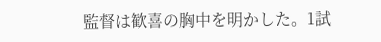監督は歓喜の胸中を明かした。1試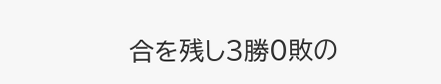合を残し3勝0敗の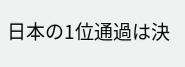日本の1位通過は決